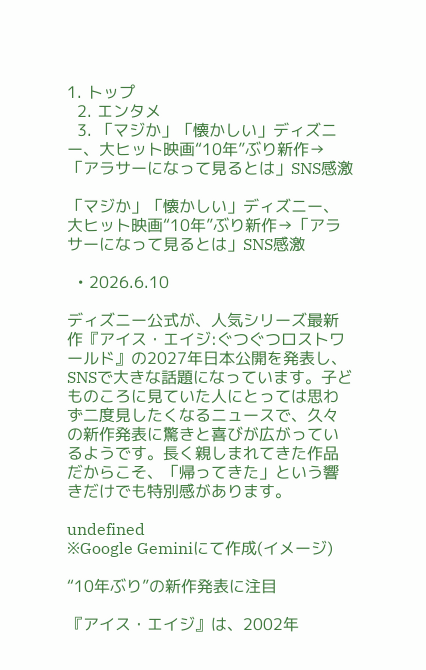1. トップ
  2. エンタメ
  3. 「マジか」「懐かしい」ディズニー、大ヒット映画“10年”ぶり新作→「アラサーになって見るとは」SNS感激

「マジか」「懐かしい」ディズニー、大ヒット映画“10年”ぶり新作→「アラサーになって見るとは」SNS感激

  • 2026.6.10

ディズニー公式が、人気シリーズ最新作『アイス・エイジ:ぐつぐつロストワールド』の2027年日本公開を発表し、SNSで大きな話題になっています。子どものころに見ていた人にとっては思わず二度見したくなるニュースで、久々の新作発表に驚きと喜びが広がっているようです。長く親しまれてきた作品だからこそ、「帰ってきた」という響きだけでも特別感があります。

undefined
※Google Geminiにて作成(イメージ)

“10年ぶり”の新作発表に注目

『アイス・エイジ』は、2002年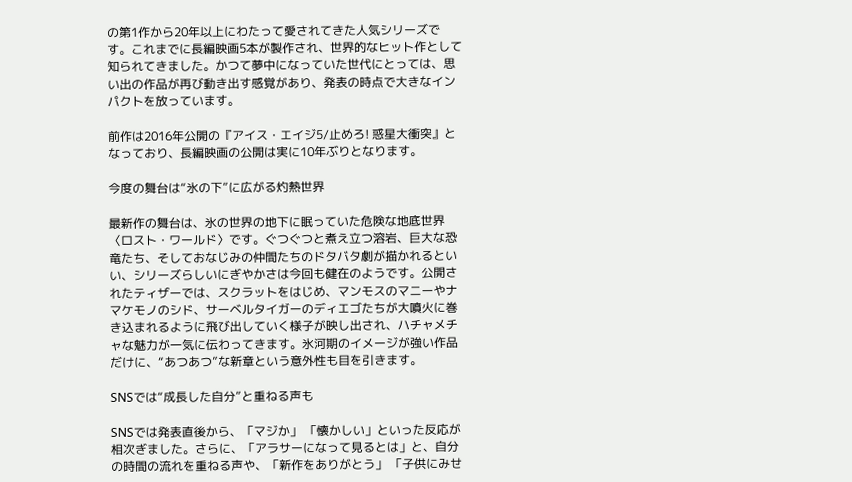の第1作から20年以上にわたって愛されてきた人気シリーズです。これまでに長編映画5本が製作され、世界的なヒット作として知られてきました。かつて夢中になっていた世代にとっては、思い出の作品が再び動き出す感覚があり、発表の時点で大きなインパクトを放っています。

前作は2016年公開の『アイス・エイジ5/止めろ! 惑星大衝突』となっており、長編映画の公開は実に10年ぶりとなります。

今度の舞台は“氷の下”に広がる灼熱世界

最新作の舞台は、氷の世界の地下に眠っていた危険な地底世界〈ロスト・ワールド〉です。ぐつぐつと煮え立つ溶岩、巨大な恐竜たち、そしておなじみの仲間たちのドタバタ劇が描かれるといい、シリーズらしいにぎやかさは今回も健在のようです。公開されたティザーでは、スクラットをはじめ、マンモスのマニーやナマケモノのシド、サーベルタイガーのディエゴたちが大噴火に巻き込まれるように飛び出していく様子が映し出され、ハチャメチャな魅力が一気に伝わってきます。氷河期のイメージが強い作品だけに、“あつあつ”な新章という意外性も目を引きます。

SNSでは“成長した自分”と重ねる声も

SNSでは発表直後から、「マジか」 「懐かしい」といった反応が相次ぎました。さらに、「アラサーになって見るとは」と、自分の時間の流れを重ねる声や、「新作をありがとう」 「子供にみせ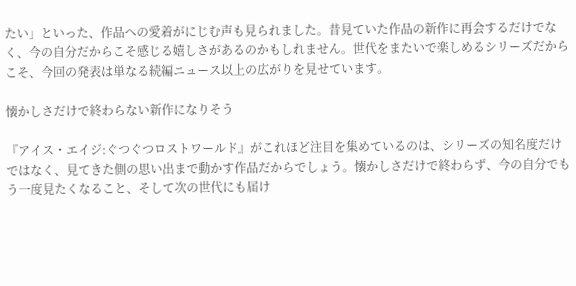たい」といった、作品への愛着がにじむ声も見られました。昔見ていた作品の新作に再会するだけでなく、今の自分だからこそ感じる嬉しさがあるのかもしれません。世代をまたいで楽しめるシリーズだからこそ、今回の発表は単なる続編ニュース以上の広がりを見せています。

懐かしさだけで終わらない新作になりそう

『アイス・エイジ:ぐつぐつロストワールド』がこれほど注目を集めているのは、シリーズの知名度だけではなく、見てきた側の思い出まで動かす作品だからでしょう。懐かしさだけで終わらず、今の自分でもう一度見たくなること、そして次の世代にも届け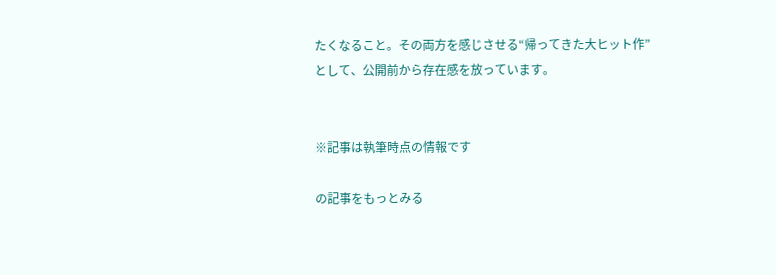たくなること。その両方を感じさせる“帰ってきた大ヒット作”として、公開前から存在感を放っています。


※記事は執筆時点の情報です

の記事をもっとみる